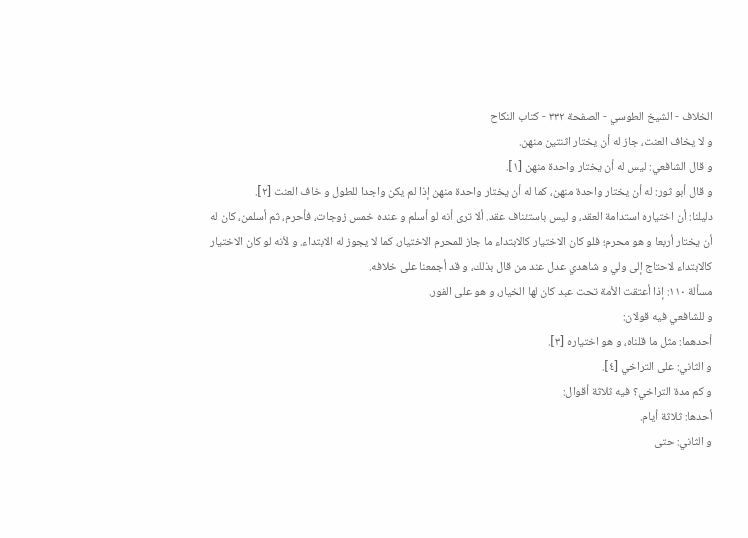الخلاف - الشيخ الطوسي - الصفحة ٣٣٢ - كتاب النكاح
و لا يخاف العنت، جاز له أن يختار اثنتين منهن.
و قال الشافعي: ليس له أن يختار واحدة منهن [١].
و قال أبو ثور: له أن يختار واحدة منهن، كما له أن يختار واحدة منهن إذا لم يكن واجدا للطول و خاف العنت [٢].
دليلنا: أن اختياره استدامة العقد، و ليس باستئناف عقد. ألا ترى أنه لو أسلم و عنده خمس زوجات، فأحرم، ثم أسلمن، كان له أن يختار أربعا و هو محرم؛ فلو كان الاختيار كالابتداء ما جاز للمحرم الاختيار، كما لا يجوز له الابتداء. و لأنه لو كان الاختيار كالابتداء لاحتاج إلى ولي و شاهدي عدل عند من قال بذلك، و قد أجمعنا على خلافه.
مسألة ١١٠: إذا أعتقت الأمة تحت عبد كان لها الخيار، و هو على الفور.
و للشافعي فيه قولان:
أحدهما: مثل ما قلناه، و هو اختياره [٣].
و الثاني: على التراخي [٤].
و كم مدة التراخي؟ فيه ثلاثة أقوال:
أحدها: ثلاثة أيام.
و الثاني: حتى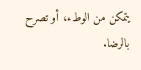يتمكن من الوطء، أو تصرح بالرضا.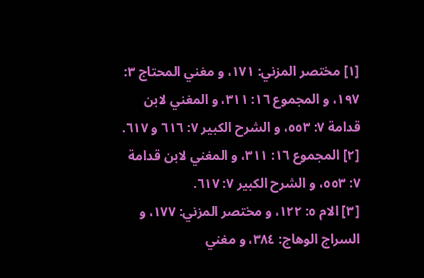[١] مختصر المزني: ١٧١، و مغني المحتاج ٣: ١٩٧، و المجموع ١٦: ٣١١، و المغني لابن قدامة ٧: ٥٥٣، و الشرح الكبير ٧: ٦١٦ و ٦١٧.
[٢] المجموع ١٦: ٣١١، و المغني لابن قدامة ٧: ٥٥٣، و الشرح الكبير ٧: ٦١٧.
[٣] الام ٥: ١٢٢، و مختصر المزني: ١٧٧، و السراج الوهاج: ٣٨٤، و مغني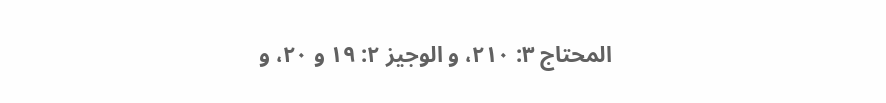المحتاج ٣: ٢١٠، و الوجيز ٢: ١٩ و ٢٠، و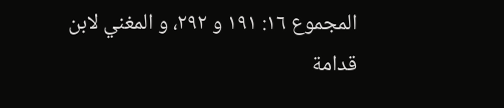المجموع ١٦: ١٩١ و ٢٩٢، و المغني لابن قدامة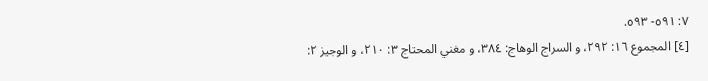٧: ٥٩١- ٥٩٣.
[٤] المجموع ١٦: ٢٩٢، و السراج الوهاج: ٣٨٤، و مغني المحتاج ٣: ٢١٠، و الوجيز ٢: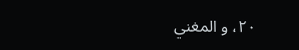٢٠، و المغني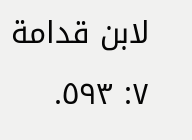لابن قدامة ٧: ٥٩٣.